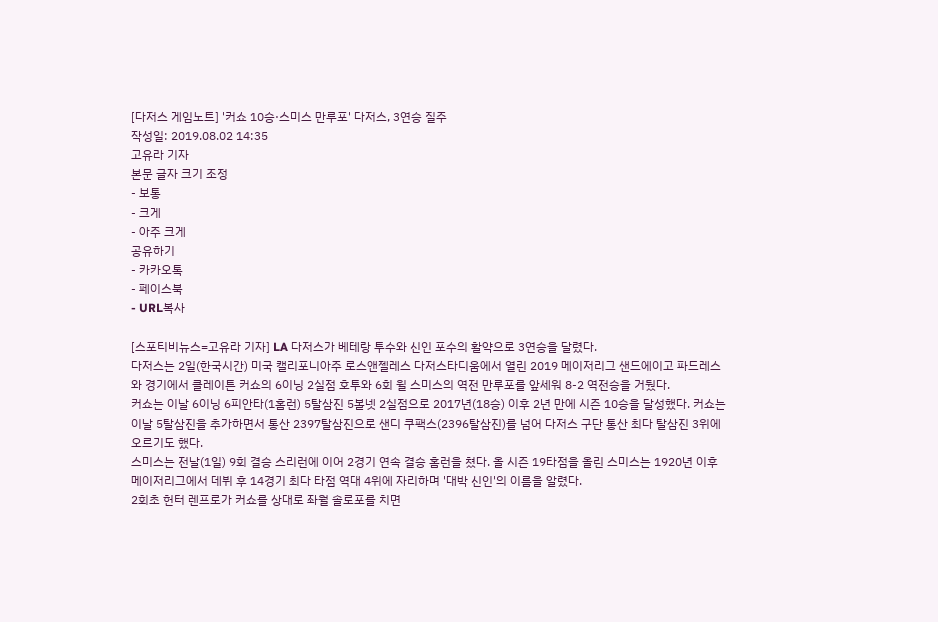[다저스 게임노트] '커쇼 10승·스미스 만루포' 다저스, 3연승 질주
작성일: 2019.08.02 14:35
고유라 기자
본문 글자 크기 조정
- 보통
- 크게
- 아주 크게
공유하기
- 카카오톡
- 페이스북
- URL복사

[스포티비뉴스=고유라 기자] LA 다저스가 베테랑 투수와 신인 포수의 활약으로 3연승을 달렸다.
다저스는 2일(한국시간) 미국 캘리포니아주 로스앤젤레스 다저스타디움에서 열린 2019 메이저리그 샌드에이고 파드레스와 경기에서 클레이튼 커쇼의 6이닝 2실점 호투와 6회 윌 스미스의 역전 만루포를 앞세워 8-2 역전승을 거뒀다.
커쇼는 이날 6이닝 6피안타(1홈런) 5탈삼진 5볼넷 2실점으로 2017년(18승) 이후 2년 만에 시즌 10승을 달성했다. 커쇼는 이날 5탈삼진을 추가하면서 통산 2397탈삼진으로 샌디 쿠팩스(2396탈삼진)를 넘어 다저스 구단 통산 최다 탈삼진 3위에 오르기도 했다.
스미스는 전날(1일) 9회 결승 스리런에 이어 2경기 연속 결승 홈런을 쳤다. 올 시즌 19타점을 올린 스미스는 1920년 이후 메이저리그에서 데뷔 후 14경기 최다 타점 역대 4위에 자리하며 '대박 신인'의 이름을 알렸다.
2회초 헌터 렌프로가 커쇼를 상대로 좌월 솔로포를 치면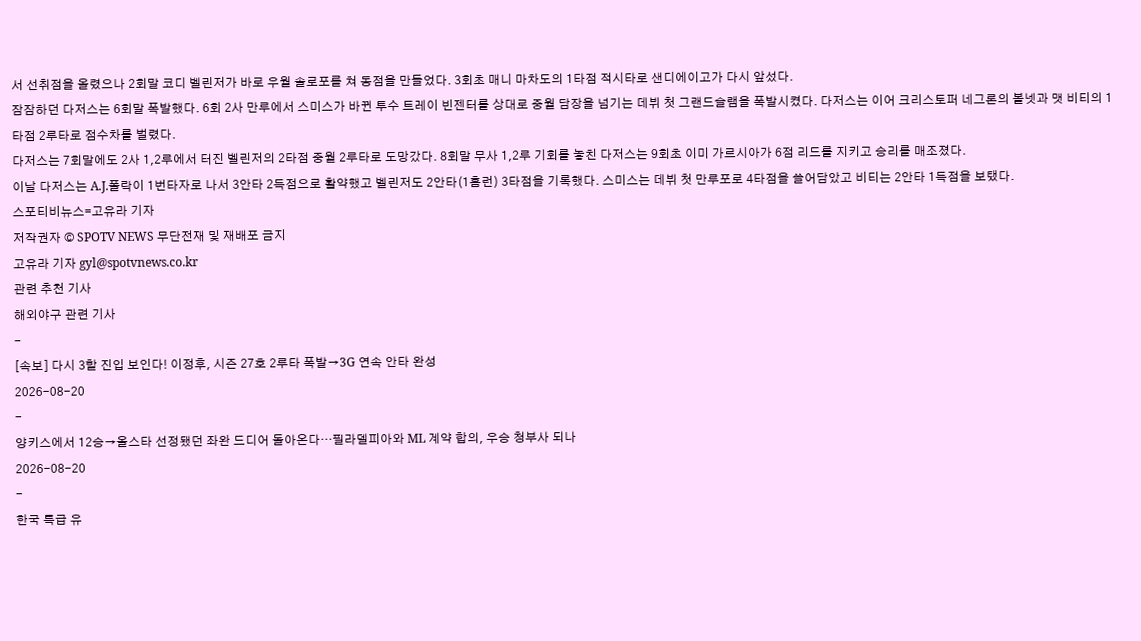서 선취점을 올렸으나 2회말 코디 벨린저가 바로 우월 솔로포를 쳐 동점을 만들었다. 3회초 매니 마차도의 1타점 적시타로 샌디에이고가 다시 앞섰다.
잠잠하던 다저스는 6회말 폭발했다. 6회 2사 만루에서 스미스가 바뀐 투수 트레이 빈젠터를 상대로 중월 담장을 넘기는 데뷔 첫 그랜드슬램을 폭발시켰다. 다저스는 이어 크리스토퍼 네그론의 볼넷과 맷 비티의 1타점 2루타로 점수차를 벌렸다.
다저스는 7회말에도 2사 1,2루에서 터진 벨린저의 2타점 중월 2루타로 도망갔다. 8회말 무사 1,2루 기회를 놓친 다저스는 9회초 이미 가르시아가 6점 리드를 지키고 승리를 매조졌다.
이날 다저스는 A.J.폴락이 1번타자로 나서 3안타 2득점으로 활약했고 벨린저도 2안타(1홈런) 3타점을 기록했다. 스미스는 데뷔 첫 만루포로 4타점을 쓸어담았고 비티는 2안타 1득점을 보탰다.
스포티비뉴스=고유라 기자
저작권자 © SPOTV NEWS 무단전재 및 재배포 금지
고유라 기자 gyl@spotvnews.co.kr
관련 추천 기사
해외야구 관련 기사
-
[속보] 다시 3할 진입 보인다! 이정후, 시즌 27호 2루타 폭발→3G 연속 안타 완성
2026-08-20
-
양키스에서 12승→올스타 선정됐던 좌완 드디어 돌아온다…필라델피아와 ML 계약 합의, 우승 청부사 되나
2026-08-20
-
한국 특급 유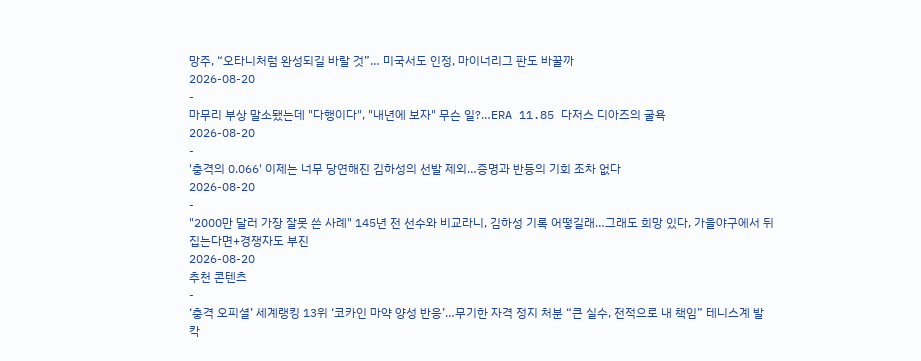망주, “오타니처럼 완성되길 바랄 것”… 미국서도 인정, 마이너리그 판도 바꿀까
2026-08-20
-
마무리 부상 말소됐는데 "다행이다", "내년에 보자" 무슨 일?…ERA 11.85 다저스 디아즈의 굴욕
2026-08-20
-
'충격의 0.066' 이제는 너무 당연해진 김하성의 선발 제외…증명과 반등의 기회 조차 없다
2026-08-20
-
"2000만 달러 가장 잘못 쓴 사례" 145년 전 선수와 비교라니, 김하성 기록 어떻길래…그래도 희망 있다, 가을야구에서 뒤집는다면+경쟁자도 부진
2026-08-20
추천 콘텐츠
-
‘충격 오피셜’ 세계랭킹 13위 ‘코카인 마약 양성 반응’…무기한 자격 정지 처분 “큰 실수, 전적으로 내 책임” 테니스계 발칵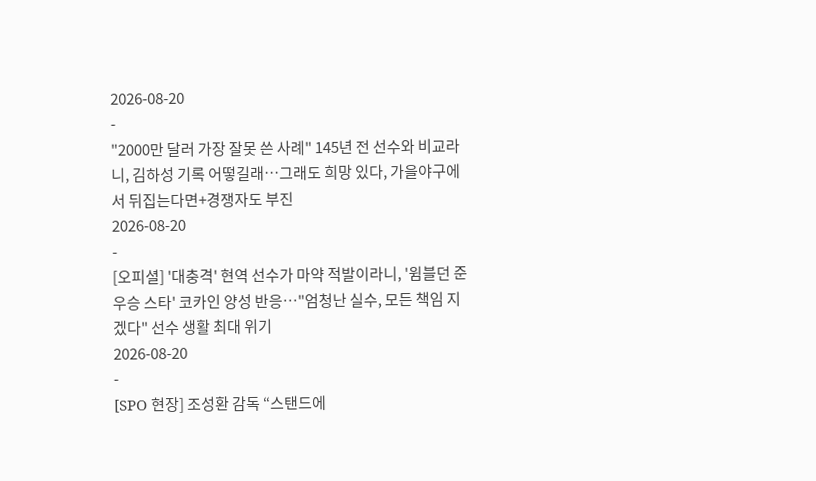2026-08-20
-
"2000만 달러 가장 잘못 쓴 사례" 145년 전 선수와 비교라니, 김하성 기록 어떻길래…그래도 희망 있다, 가을야구에서 뒤집는다면+경쟁자도 부진
2026-08-20
-
[오피셜] '대충격' 현역 선수가 마약 적발이라니, '윔블던 준우승 스타' 코카인 양성 반응…"엄청난 실수, 모든 책임 지겠다" 선수 생활 최대 위기
2026-08-20
-
[SPO 현장] 조성환 감독 “스탠드에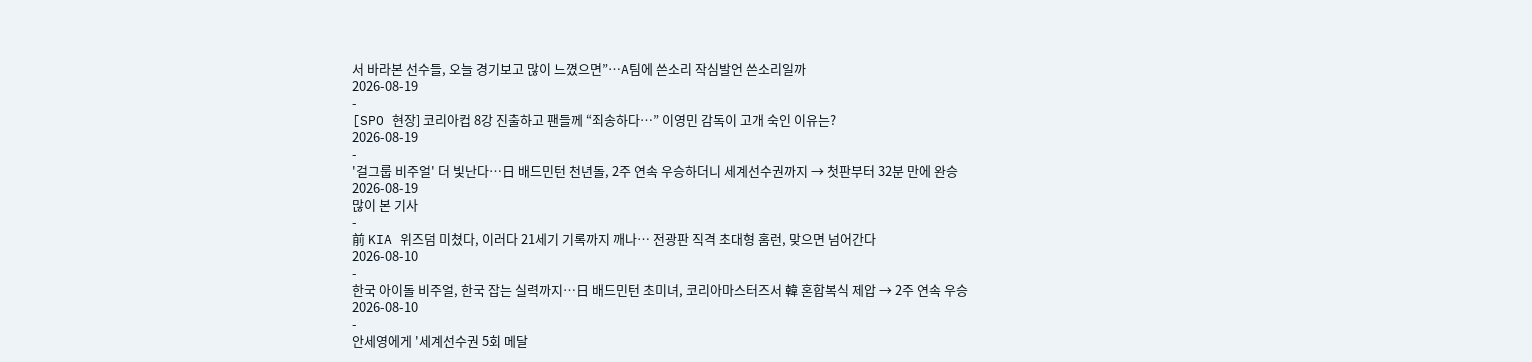서 바라본 선수들, 오늘 경기보고 많이 느꼈으면”…A팀에 쓴소리 작심발언 쓴소리일까
2026-08-19
-
[SPO 현장] 코리아컵 8강 진출하고 팬들께 “죄송하다…” 이영민 감독이 고개 숙인 이유는?
2026-08-19
-
'걸그룹 비주얼' 더 빛난다…日 배드민턴 천년돌, 2주 연속 우승하더니 세계선수권까지 → 첫판부터 32분 만에 완승
2026-08-19
많이 본 기사
-
前 KIA 위즈덤 미쳤다, 이러다 21세기 기록까지 깨나… 전광판 직격 초대형 홈런, 맞으면 넘어간다
2026-08-10
-
한국 아이돌 비주얼, 한국 잡는 실력까지…日 배드민턴 초미녀, 코리아마스터즈서 韓 혼합복식 제압 → 2주 연속 우승
2026-08-10
-
안세영에게 '세계선수권 5회 메달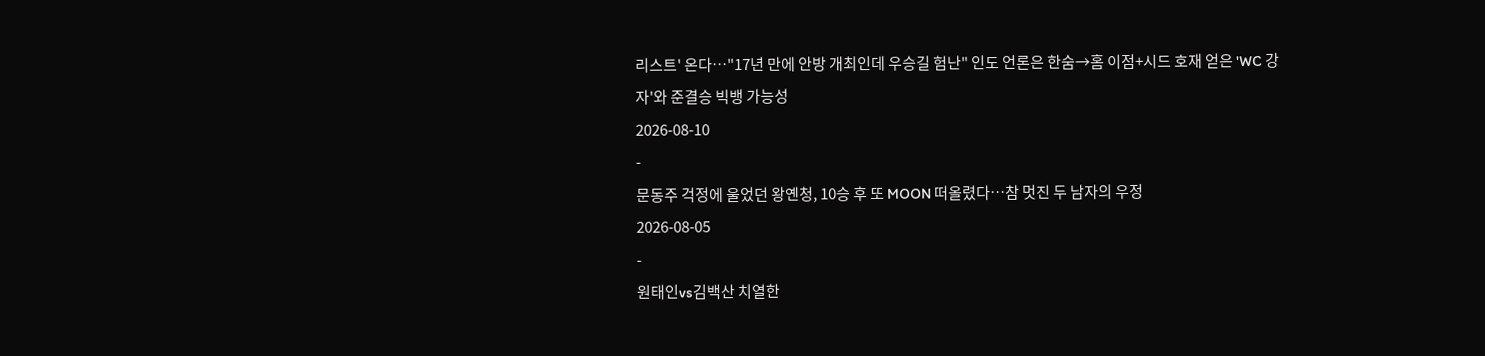리스트' 온다…"17년 만에 안방 개최인데 우승길 험난" 인도 언론은 한숨→홈 이점+시드 호재 얻은 'WC 강자'와 준결승 빅뱅 가능성
2026-08-10
-
문동주 걱정에 울었던 왕옌청, 10승 후 또 MOON 떠올렸다…참 멋진 두 남자의 우정
2026-08-05
-
원태인vs김백산 치열한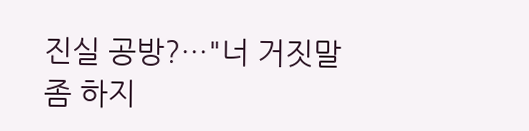진실 공방?…"너 거짓말 좀 하지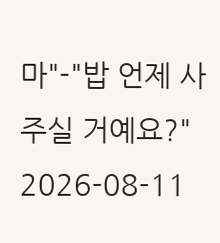마"-"밥 언제 사주실 거예요?"
2026-08-11